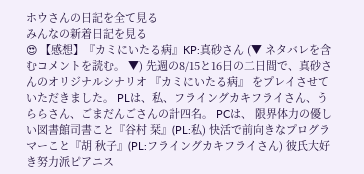ホウさんの日記を全て見る
みんなの新着日記を見る
😍 【感想】『カミにいたる病』KP:真砂さん (▼ ネタバレを含むコメントを読む。 ▼) 先週の8/15と16日の二日間で、真砂さんのオリジナルシナリオ 『カミにいたる病』 をプレイさせていただきました。 PLは、私、フライングカキフライさん、うららさん、ごまだんごさんの計四名。 PCは、 限界体力の優しい図書館司書こと『谷村 栞』(PL:私) 快活で前向きなプログラマーこと『胡 秋子』(PL:フライングカキフライさん) 彼氏大好き努力派ピアニス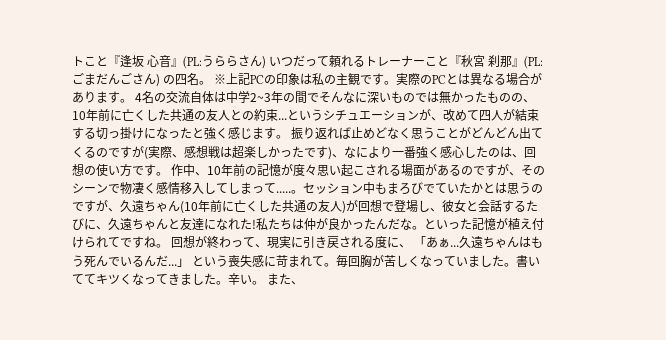トこと『逢坂 心音』(PL:うららさん) いつだって頼れるトレーナーこと『秋宮 刹那』(PL:ごまだんごさん) の四名。 ※上記PCの印象は私の主観です。実際のPCとは異なる場合があります。 4名の交流自体は中学2~3年の間でそんなに深いものでは無かったものの、10年前に亡くした共通の友人との約束...というシチュエーションが、改めて四人が結束する切っ掛けになったと強く感じます。 振り返れば止めどなく思うことがどんどん出てくるのですが(実際、感想戦は超楽しかったです)、なにより一番強く感心したのは、回想の使い方です。 作中、10年前の記憶が度々思い起こされる場面があるのですが、そのシーンで物凄く感情移入してしまって.....。セッション中もまろびでていたかとは思うのですが、久遠ちゃん(10年前に亡くした共通の友人)が回想で登場し、彼女と会話するたびに、久遠ちゃんと友達になれた!私たちは仲が良かったんだな。といった記憶が植え付けられてですね。 回想が終わって、現実に引き戻される度に、 「あぁ...久遠ちゃんはもう死んでいるんだ...」 という喪失感に苛まれて。毎回胸が苦しくなっていました。書いててキツくなってきました。辛い。 また、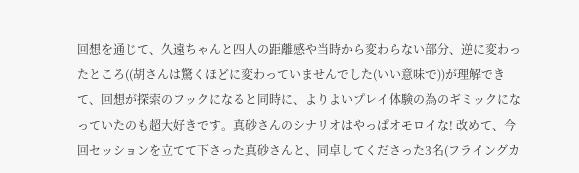回想を通じて、久遠ちゃんと四人の距離感や当時から変わらない部分、逆に変わったところ((胡さんは驚くほどに変わっていませんでした(いい意味で))が理解できて、回想が探索のフックになると同時に、よりよいプレイ体験の為のギミックになっていたのも超大好きです。真砂さんのシナリオはやっぱオモロイな! 改めて、今回セッションを立てて下さった真砂さんと、同卓してくださった3名(フライングカ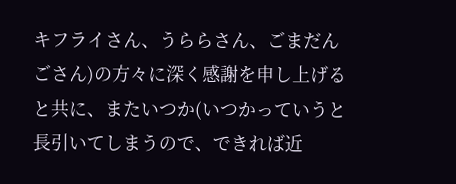キフライさん、うららさん、ごまだんごさん)の方々に深く感謝を申し上げると共に、またいつか(いつかっていうと長引いてしまうので、できれば近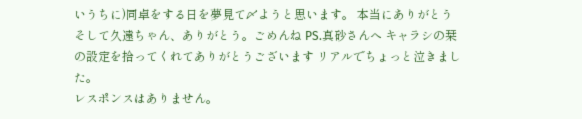いうちに)同卓をする日を夢見て〆ようと思います。 本当にありがとう そして久遠ちゃん、ありがとう。ごめんね PS.真砂さんへ キャラシの栞の設定を拾ってくれてありがとうございます リアルでちょっと泣きました。
レスポンスはありません。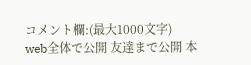コメント欄:(最大1000文字)
web全体で公開 友達まで公開 本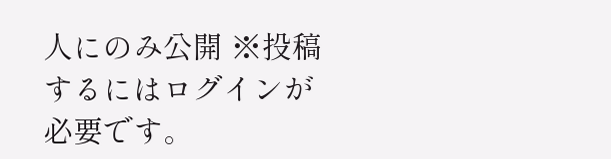人にのみ公開 ※投稿するにはログインが必要です。